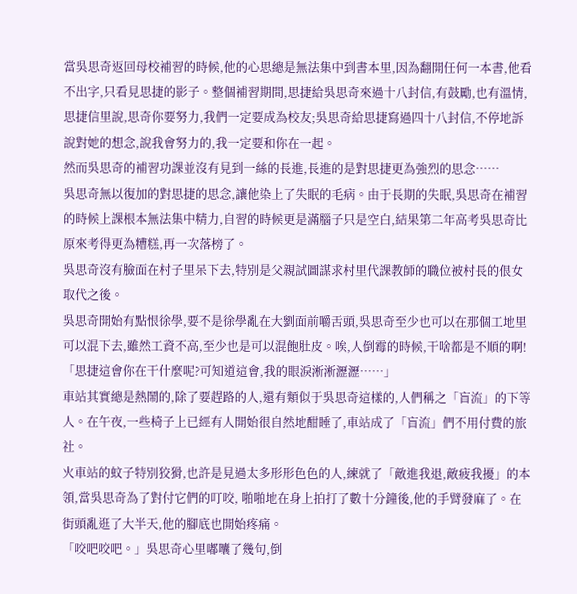當吳思奇返回母校補習的時候,他的心思總是無法集中到書本里,因為翻開任何一本書,他看不出字,只看見思捷的影子。整個補習期間,思捷給吳思奇來過十八封信,有鼓勵,也有溫情,思捷信里說,思奇你要努力,我們一定要成為校友;吳思奇給思捷寫過四十八封信,不停地訴說對她的想念,說我會努力的,我一定要和你在一起。
然而吳思奇的補習功課並沒有見到一絲的長進,長進的是對思捷更為強烈的思念……
吳思奇無以復加的對思捷的思念,讓他染上了失眠的毛病。由于長期的失眠,吳思奇在補習的時候上課根本無法集中精力,自習的時候更是滿腦子只是空白,結果第二年高考吳思奇比原來考得更為糟糕,再一次落榜了。
吳思奇沒有臉面在村子里呆下去,特別是父親試圖謀求村里代課教師的職位被村長的佷女取代之後。
吳思奇開始有點恨徐學,要不是徐學亂在大劉面前嚼舌頭,吳思奇至少也可以在那個工地里可以混下去,雖然工資不高,至少也是可以混飽肚皮。唉,人倒霉的時候,干啥都是不順的啊!
「思捷這會你在干什麼呢?可知道這會,我的眼淚淅淅瀝瀝……」
車站其實總是熱鬧的,除了要趕路的人,還有類似于吳思奇這樣的,人們稱之「盲流」的下等人。在午夜,一些椅子上已經有人開始很自然地酣睡了,車站成了「盲流」們不用付費的旅社。
火車站的蚊子特別狡猾,也許是見過太多形形色色的人,練就了「敵進我退,敵疲我擾」的本領,當吳思奇為了對付它們的叮咬, 啪啪地在身上拍打了數十分鐘後,他的手臂發麻了。在街頭亂逛了大半天,他的腳底也開始疼痛。
「咬吧咬吧。」吳思奇心里嘟囔了幾句,倒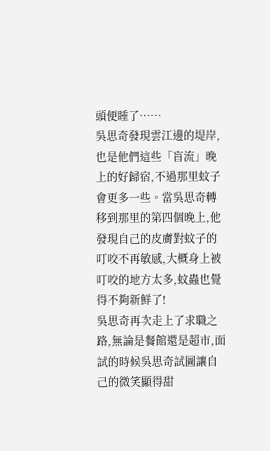頭便睡了……
吳思奇發現雲江邊的堤岸,也是他們這些「盲流」晚上的好歸宿,不過那里蚊子會更多一些。當吳思奇轉移到那里的第四個晚上,他發現自己的皮膚對蚊子的叮咬不再敏感,大概身上被叮咬的地方太多,蚊蟲也覺得不夠新鮮了!
吳思奇再次走上了求職之路,無論是餐館還是超市,面試的時候吳思奇試圖讓自己的微笑顯得甜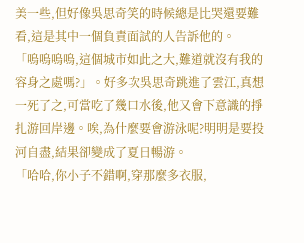美一些,但好像吳思奇笑的時候總是比哭還要難看,這是其中一個負責面試的人告訴他的。
「嗚嗚嗚嗚,這個城市如此之大,難道就沒有我的容身之處嗎?」。好多次吳思奇跳進了雲江,真想一死了之,可當吃了幾口水後,他又會下意識的掙扎游回岸邊。唉,為什麼要會游泳呢?明明是要投河自盡,結果卻變成了夏日暢游。
「哈哈,你小子不錯啊,穿那麼多衣服,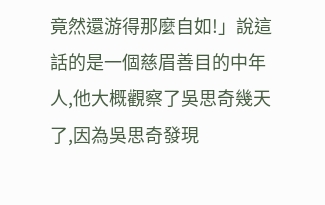竟然還游得那麼自如!」說這話的是一個慈眉善目的中年人,他大概觀察了吳思奇幾天了,因為吳思奇發現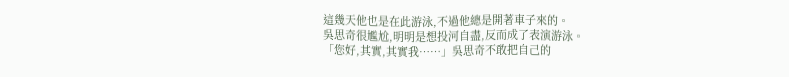這幾天他也是在此游泳,不過他總是開著車子來的。
吳思奇很尷尬,明明是想投河自盡,反而成了表演游泳。
「您好,其實,其實我……」吳思奇不敢把自己的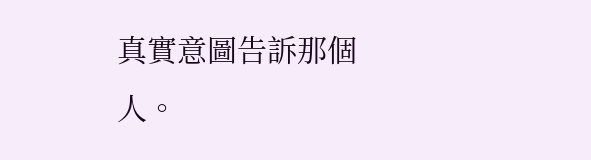真實意圖告訴那個人。